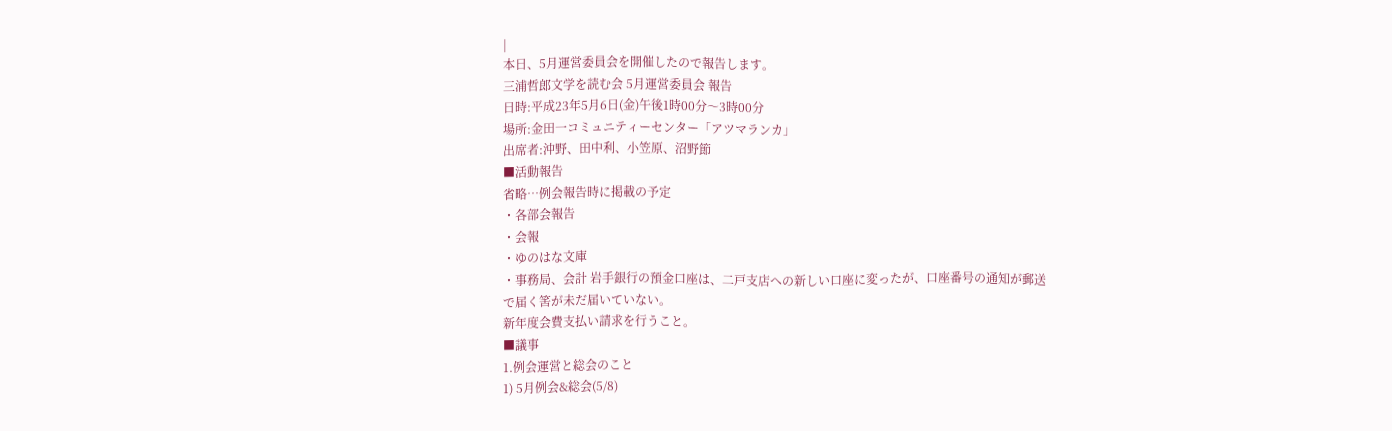|
本日、5月運営委員会を開催したので報告します。
三浦哲郎文学を読む会 5月運営委員会 報告
日時:平成23年5月6日(金)午後1時00分〜3時00分
場所:金田一コミュニティーセンター「アツマランカ」
出席者:沖野、田中利、小笠原、沼野節
■活動報告
省略…例会報告時に掲載の予定
・各部会報告
・会報
・ゆのはな文庫
・事務局、会計 岩手銀行の預金口座は、二戸支店への新しい口座に変ったが、口座番号の通知が郵送
で届く筈が未だ届いていない。
新年度会費支払い請求を行うこと。
■議事
1.例会運営と総会のこと
1) 5月例会&総会(5/8)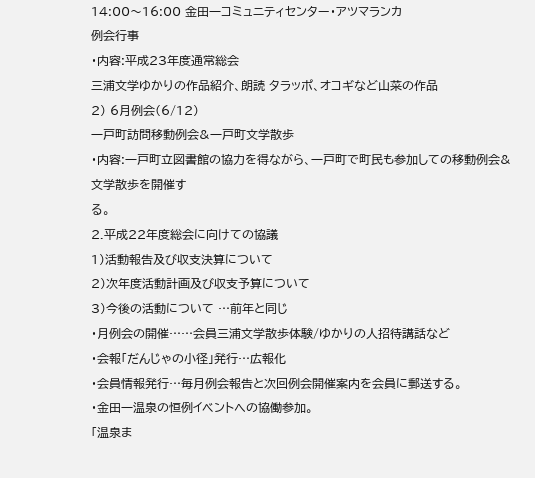14:00〜16:00 金田一コミュニティセンター・アツマランカ
例会行事
・内容:平成23年度通常総会
三浦文学ゆかりの作品紹介、朗読 タラッポ、オコギなど山菜の作品
2) 6月例会(6/12)
一戸町訪問移動例会&一戸町文学散歩
・内容:一戸町立図書館の協力を得ながら、一戸町で町民も参加しての移動例会&文学散歩を開催す
る。
2.平成22年度総会に向けての協議
1)活動報告及び収支決算について
2)次年度活動計画及び収支予算について
3)今後の活動について …前年と同じ
・月例会の開催……会員三浦文学散歩体験/ゆかりの人招待講話など
・会報「だんじゃの小径」発行…広報化
・会員情報発行…毎月例会報告と次回例会開催案内を会員に郵送する。
・金田一温泉の恒例イベントへの協働参加。
「温泉ま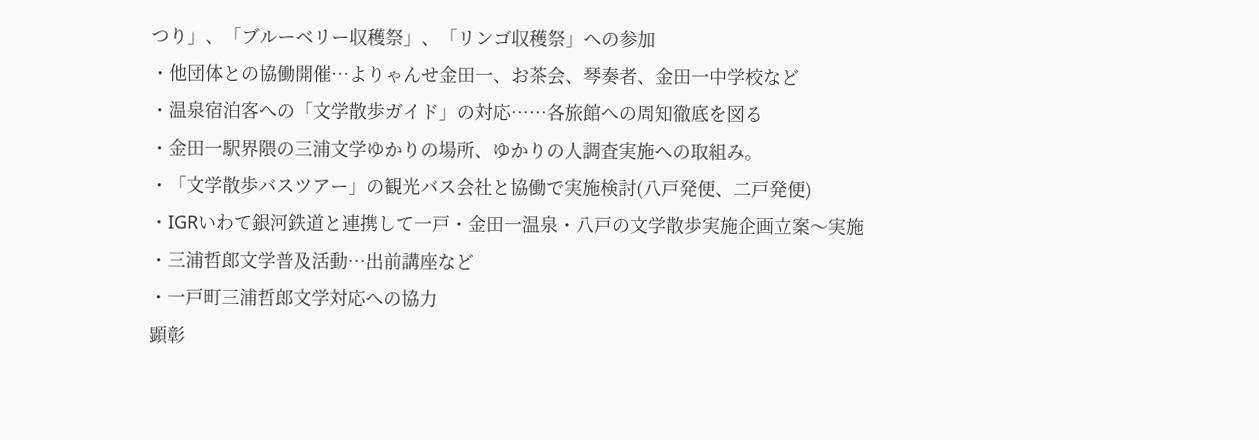つり」、「ブルーベリー収穫祭」、「リンゴ収穫祭」への参加
・他団体との協働開催…よりゃんせ金田一、お茶会、琴奏者、金田一中学校など
・温泉宿泊客への「文学散歩ガイド」の対応……各旅館への周知徹底を図る
・金田一駅界隈の三浦文学ゆかりの場所、ゆかりの人調査実施への取組み。
・「文学散歩バスツアー」の観光バス会社と協働で実施検討(八戸発便、二戸発便)
・IGRいわて銀河鉄道と連携して一戸・金田一温泉・八戸の文学散歩実施企画立案〜実施
・三浦哲郎文学普及活動…出前講座など
・一戸町三浦哲郎文学対応への協力
顕彰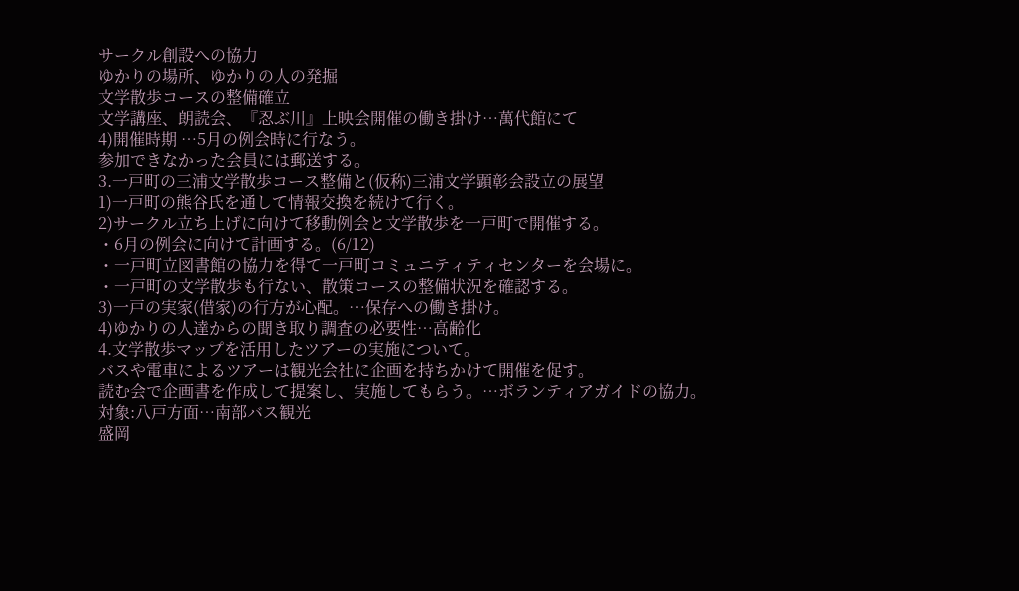サークル創設への協力
ゆかりの場所、ゆかりの人の発掘
文学散歩コースの整備確立
文学講座、朗読会、『忍ぶ川』上映会開催の働き掛け…萬代館にて
4)開催時期 …5月の例会時に行なう。
参加できなかった会員には郵送する。
3.一戸町の三浦文学散歩コース整備と(仮称)三浦文学顕彰会設立の展望
1)一戸町の熊谷氏を通して情報交換を続けて行く。
2)サークル立ち上げに向けて移動例会と文学散歩を一戸町で開催する。
・6月の例会に向けて計画する。(6/12)
・一戸町立図書館の協力を得て一戸町コミュニティティセンターを会場に。
・一戸町の文学散歩も行ない、散策コースの整備状況を確認する。
3)一戸の実家(借家)の行方が心配。…保存への働き掛け。
4)ゆかりの人達からの聞き取り調査の必要性…高齢化
4.文学散歩マップを活用したツアーの実施について。
バスや電車によるツアーは観光会社に企画を持ちかけて開催を促す。
読む会で企画書を作成して提案し、実施してもらう。…ボランティアガイドの協力。
対象:八戸方面…南部バス観光
盛岡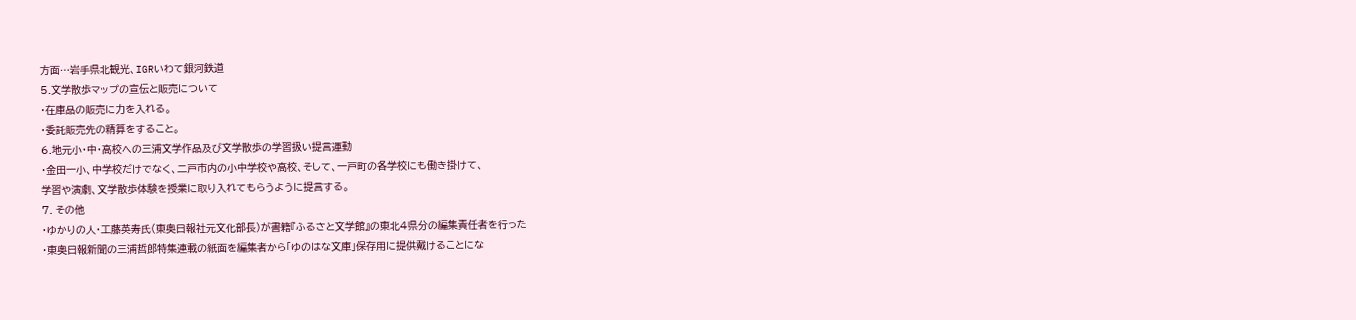方面…岩手県北観光、IGRいわて銀河鉄道
5.文学散歩マップの宣伝と販売について
・在庫品の販売に力を入れる。
・委託販売先の精算をすること。
6.地元小・中・高校への三浦文学作品及び文学散歩の学習扱い提言運動
・金田一小、中学校だけでなく、二戸市内の小中学校や高校、そして、一戸町の各学校にも働き掛けて、
学習や演劇、文学散歩体験を授業に取り入れてもらうように提言する。
7. その他
・ゆかりの人・工藤英寿氏(東奥日報社元文化部長)が書籍『ふるさと文学館』の東北4県分の編集責任者を行った
・東奥日報新聞の三浦哲郎特集連載の紙面を編集者から「ゆのはな文庫」保存用に提供戴けることにな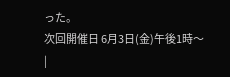った。
次回開催日 6月3日(金)午後1時〜
|